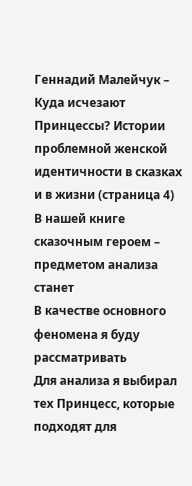Геннадий Малейчук – Куда исчезают Принцессы? Истории проблемной женской идентичности в сказках и в жизни (страница 4)
В нашей книге сказочным героем – предметом анализа станет
В качестве основного феномена я буду рассматривать
Для анализа я выбирал тех Принцесс, которые подходят для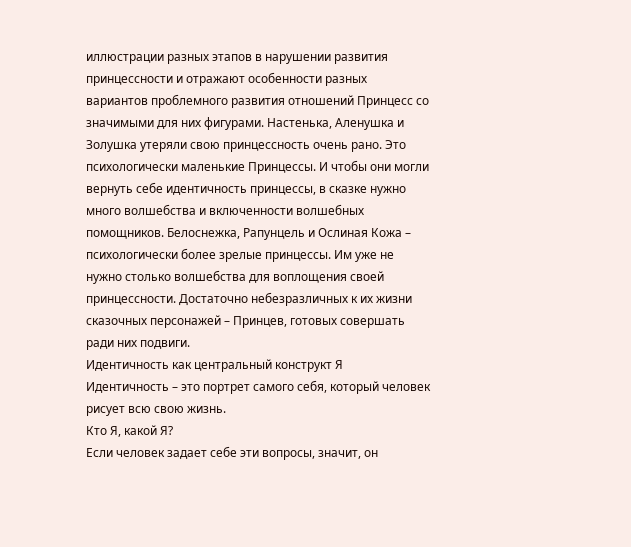иллюстрации разных этапов в нарушении развития принцессности и отражают особенности разных вариантов проблемного развития отношений Принцесс со значимыми для них фигурами. Настенька, Аленушка и Золушка утеряли свою принцессность очень рано. Это психологически маленькие Принцессы. И чтобы они могли вернуть себе идентичность принцессы, в сказке нужно много волшебства и включенности волшебных помощников. Белоснежка, Рапунцель и Ослиная Кожа – психологически более зрелые принцессы. Им уже не нужно столько волшебства для воплощения своей принцессности. Достаточно небезразличных к их жизни сказочных персонажей – Принцев, готовых совершать ради них подвиги.
Идентичность как центральный конструкт Я
Идентичность – это портрет самого себя, который человек рисует всю свою жизнь.
Кто Я, какой Я?
Если человек задает себе эти вопросы, значит, он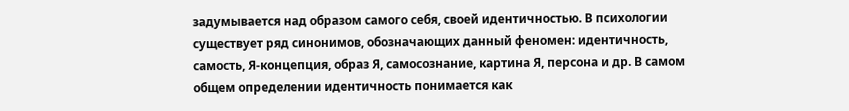задумывается над образом самого себя, своей идентичностью. В психологии существует ряд синонимов, обозначающих данный феномен: идентичность, самость, Я-концепция, образ Я, самосознание, картина Я, персона и др. В самом общем определении идентичность понимается как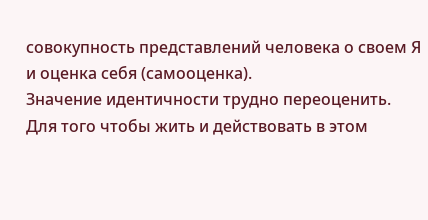совокупность представлений человека о своем Я и оценка себя (самооценка).
Значение идентичности трудно переоценить. Для того чтобы жить и действовать в этом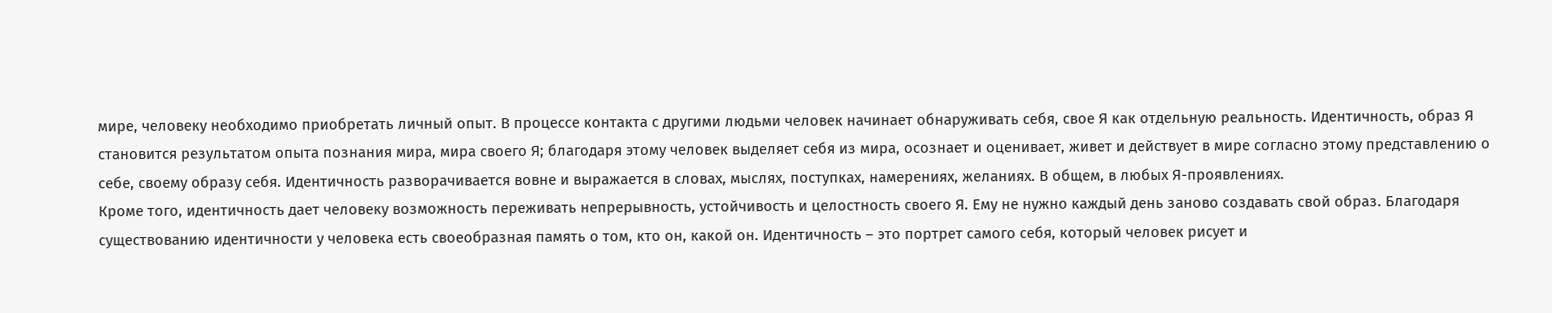мире, человеку необходимо приобретать личный опыт. В процессе контакта с другими людьми человек начинает обнаруживать себя, свое Я как отдельную реальность. Идентичность, образ Я становится результатом опыта познания мира, мира своего Я; благодаря этому человек выделяет себя из мира, осознает и оценивает, живет и действует в мире согласно этому представлению о себе, своему образу себя. Идентичность разворачивается вовне и выражается в словах, мыслях, поступках, намерениях, желаниях. В общем, в любых Я-проявлениях.
Кроме того, идентичность дает человеку возможность переживать непрерывность, устойчивость и целостность своего Я. Ему не нужно каждый день заново создавать свой образ. Благодаря существованию идентичности у человека есть своеобразная память о том, кто он, какой он. Идентичность – это портрет самого себя, который человек рисует и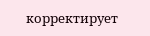корректирует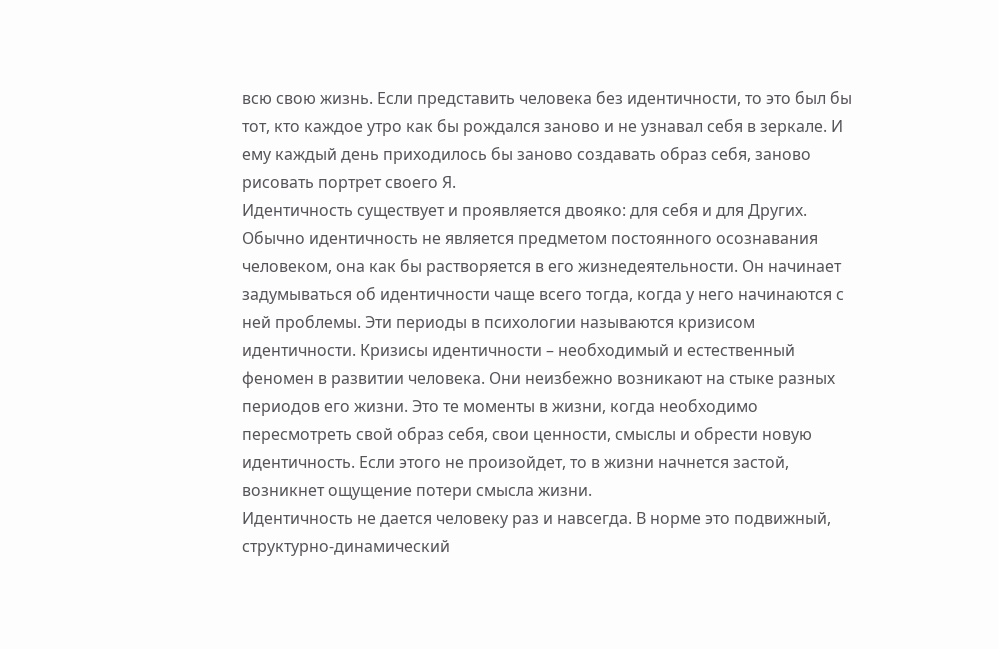всю свою жизнь. Если представить человека без идентичности, то это был бы тот, кто каждое утро как бы рождался заново и не узнавал себя в зеркале. И ему каждый день приходилось бы заново создавать образ себя, заново рисовать портрет своего Я.
Идентичность существует и проявляется двояко: для себя и для Других.
Обычно идентичность не является предметом постоянного осознавания человеком, она как бы растворяется в его жизнедеятельности. Он начинает задумываться об идентичности чаще всего тогда, когда у него начинаются с ней проблемы. Эти периоды в психологии называются кризисом идентичности. Кризисы идентичности – необходимый и естественный феномен в развитии человека. Они неизбежно возникают на стыке разных периодов его жизни. Это те моменты в жизни, когда необходимо пересмотреть свой образ себя, свои ценности, смыслы и обрести новую идентичность. Если этого не произойдет, то в жизни начнется застой, возникнет ощущение потери смысла жизни.
Идентичность не дается человеку раз и навсегда. В норме это подвижный, структурно-динамический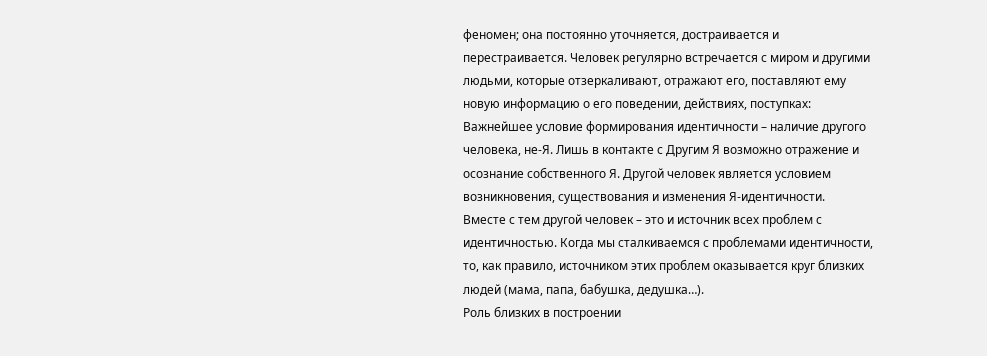феномен; она постоянно уточняется, достраивается и перестраивается. Человек регулярно встречается с миром и другими людьми, которые отзеркаливают, отражают его, поставляют ему новую информацию о его поведении, действиях, поступках:
Важнейшее условие формирования идентичности – наличие другого человека, не-Я. Лишь в контакте с Другим Я возможно отражение и осознание собственного Я. Другой человек является условием возникновения, существования и изменения Я-идентичности.
Вместе с тем другой человек – это и источник всех проблем с идентичностью. Когда мы сталкиваемся с проблемами идентичности, то, как правило, источником этих проблем оказывается круг близких людей (мама, папа, бабушка, дедушка…).
Роль близких в построении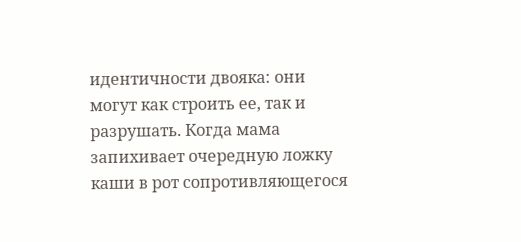идентичности двояка: они могут как строить ее, так и разрушать. Когда мама запихивает очередную ложку каши в рот сопротивляющегося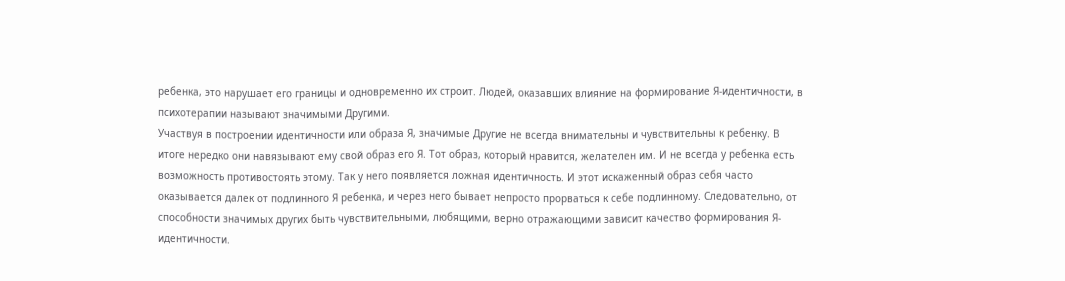ребенка, это нарушает его границы и одновременно их строит. Людей, оказавших влияние на формирование Я-идентичности, в психотерапии называют значимыми Другими.
Участвуя в построении идентичности или образа Я, значимые Другие не всегда внимательны и чувствительны к ребенку. В итоге нередко они навязывают ему свой образ его Я. Тот образ, который нравится, желателен им. И не всегда у ребенка есть возможность противостоять этому. Так у него появляется ложная идентичность. И этот искаженный образ себя часто оказывается далек от подлинного Я ребенка, и через него бывает непросто прорваться к себе подлинному. Следовательно, от способности значимых других быть чувствительными, любящими, верно отражающими зависит качество формирования Я-идентичности.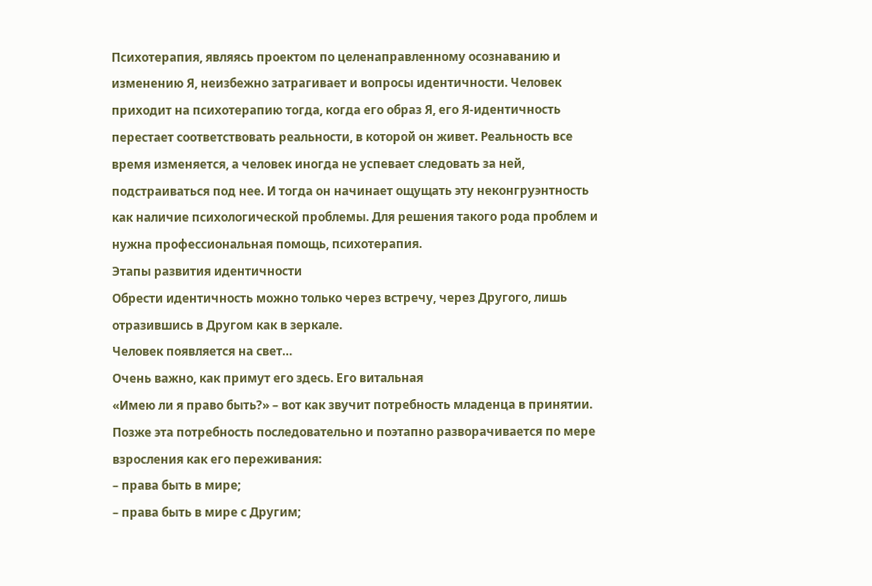Психотерапия, являясь проектом по целенаправленному осознаванию и изменению Я, неизбежно затрагивает и вопросы идентичности. Человек приходит на психотерапию тогда, когда его образ Я, его Я-идентичность перестает соответствовать реальности, в которой он живет. Реальность все время изменяется, а человек иногда не успевает следовать за ней, подстраиваться под нее. И тогда он начинает ощущать эту неконгруэнтность как наличие психологической проблемы. Для решения такого рода проблем и нужна профессиональная помощь, психотерапия.
Этапы развития идентичности
Обрести идентичность можно только через встречу, через Другого, лишь отразившись в Другом как в зеркале.
Человек появляется на свет…
Очень важно, как примут его здесь. Его витальная
«Имею ли я право быть?» – вот как звучит потребность младенца в принятии.
Позже эта потребность последовательно и поэтапно разворачивается по мере взросления как его переживания:
– права быть в мире;
– права быть в мире с Другим;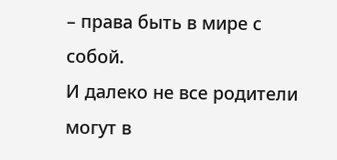– права быть в мире с собой.
И далеко не все родители могут в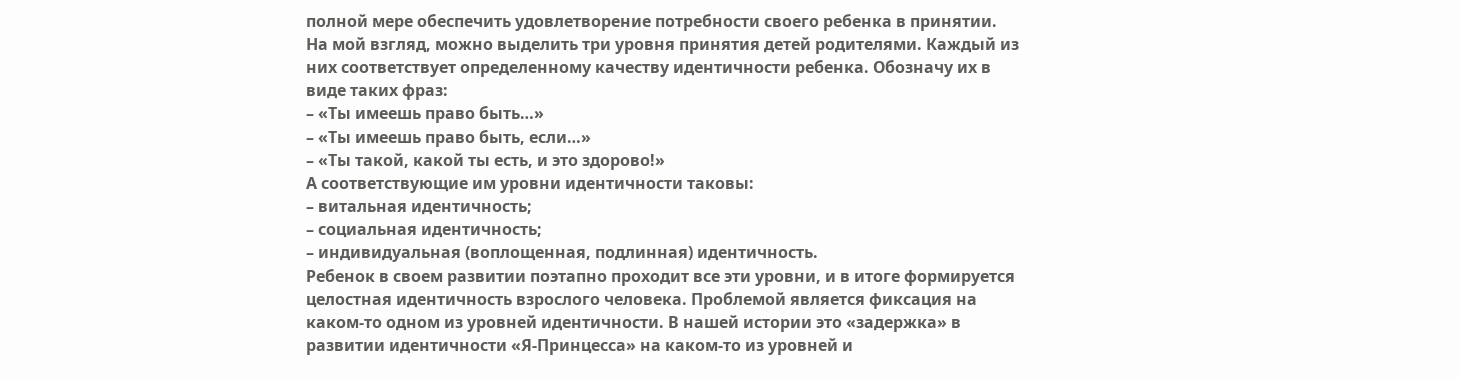полной мере обеспечить удовлетворение потребности своего ребенка в принятии.
На мой взгляд, можно выделить три уровня принятия детей родителями. Каждый из них соответствует определенному качеству идентичности ребенка. Обозначу их в виде таких фраз:
– «Ты имеешь право быть…»
– «Ты имеешь право быть, если…»
– «Ты такой, какой ты есть, и это здорово!»
А соответствующие им уровни идентичности таковы:
– витальная идентичность;
– социальная идентичность;
– индивидуальная (воплощенная, подлинная) идентичность.
Ребенок в своем развитии поэтапно проходит все эти уровни, и в итоге формируется целостная идентичность взрослого человека. Проблемой является фиксация на каком-то одном из уровней идентичности. В нашей истории это «задержка» в развитии идентичности «Я-Принцесса» на каком-то из уровней и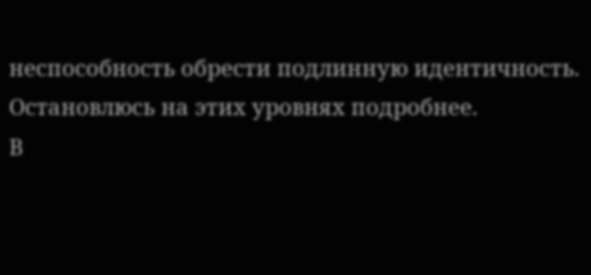неспособность обрести подлинную идентичность.
Остановлюсь на этих уровнях подробнее.
В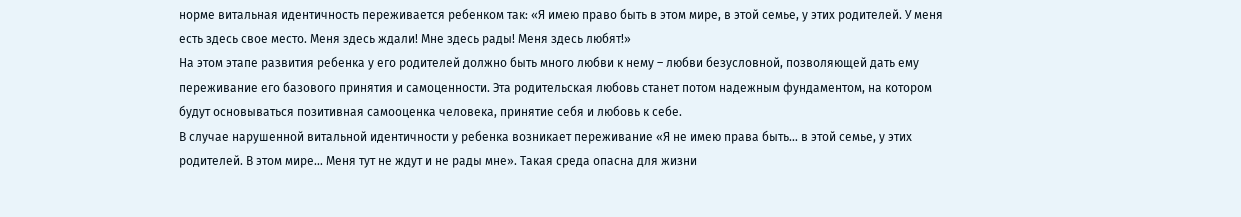норме витальная идентичность переживается ребенком так: «Я имею право быть в этом мире, в этой семье, у этих родителей. У меня есть здесь свое место. Меня здесь ждали! Мне здесь рады! Меня здесь любят!»
На этом этапе развития ребенка у его родителей должно быть много любви к нему – любви безусловной, позволяющей дать ему переживание его базового принятия и самоценности. Эта родительская любовь станет потом надежным фундаментом, на котором будут основываться позитивная самооценка человека, принятие себя и любовь к себе.
В случае нарушенной витальной идентичности у ребенка возникает переживание «Я не имею права быть… в этой семье, у этих родителей. В этом мире… Меня тут не ждут и не рады мне». Такая среда опасна для жизни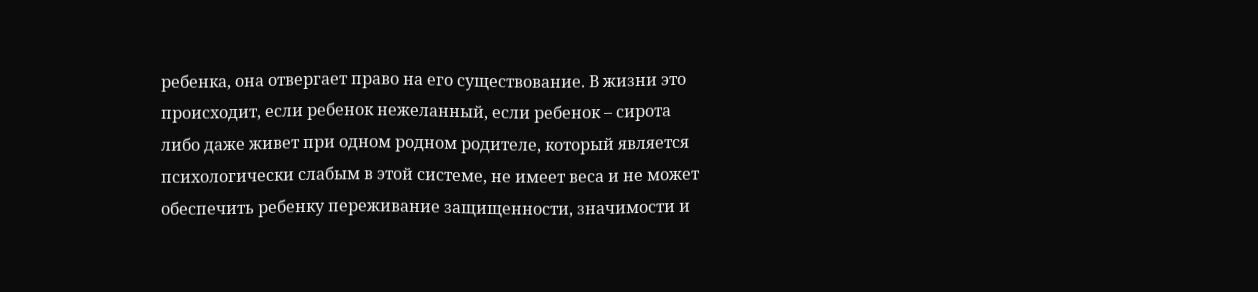ребенка, она отвергает право на его существование. В жизни это происходит, если ребенок нежеланный, если ребенок – сирота либо даже живет при одном родном родителе, который является психологически слабым в этой системе, не имеет веса и не может обеспечить ребенку переживание защищенности, значимости и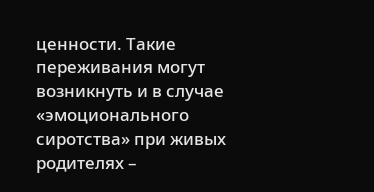ценности. Такие переживания могут возникнуть и в случае «эмоционального сиротства» при живых родителях –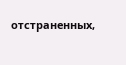отстраненных,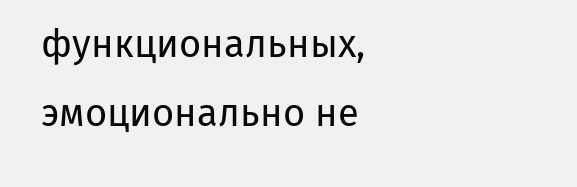функциональных, эмоционально не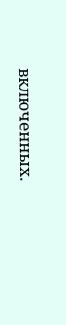включенных.